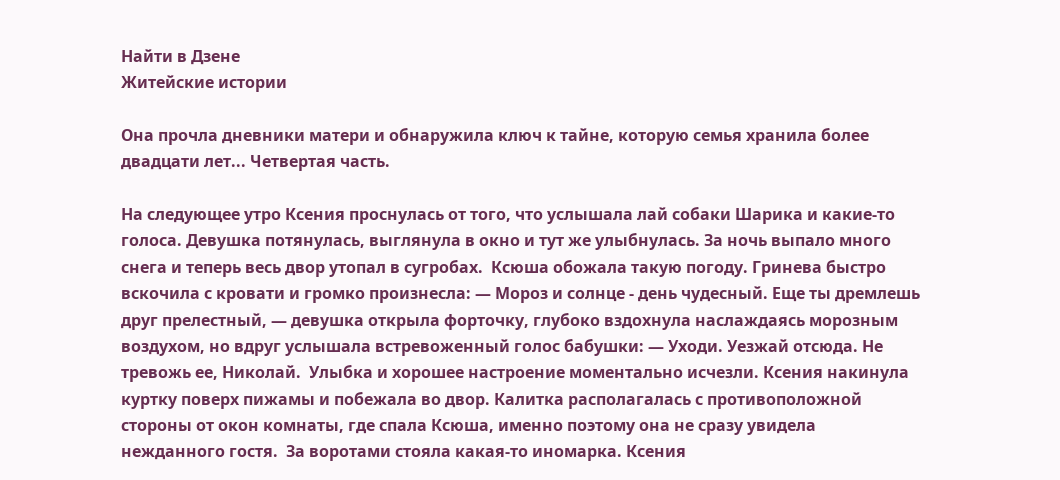Найти в Дзене
Житейские истории

Она прочла дневники матери и обнаружила ключ к тайне, которую семья хранила более двадцати лет... Четвертая часть.

На следующее утро Ксения проснулась от того, что услышала лай собаки Шарика и какие-то голоса. Девушка потянулась, выглянула в окно и тут же улыбнулась. За ночь выпало много снега и теперь весь двор утопал в сугробах.  Ксюша обожала такую погоду. Гринева быстро вскочила с кровати и громко произнесла: — Мороз и солнце - день чудесный. Еще ты дремлешь друг прелестный, — девушка открыла форточку, глубоко вздохнула наслаждаясь морозным воздухом, но вдруг услышала встревоженный голос бабушки: — Уходи. Уезжай отсюда. Не тревожь ее, Николай.  Улыбка и хорошее настроение моментально исчезли. Ксения накинула куртку поверх пижамы и побежала во двор. Калитка располагалась с противоположной стороны от окон комнаты, где спала Ксюша, именно поэтому она не сразу увидела нежданного гостя.  За воротами стояла какая-то иномарка. Ксения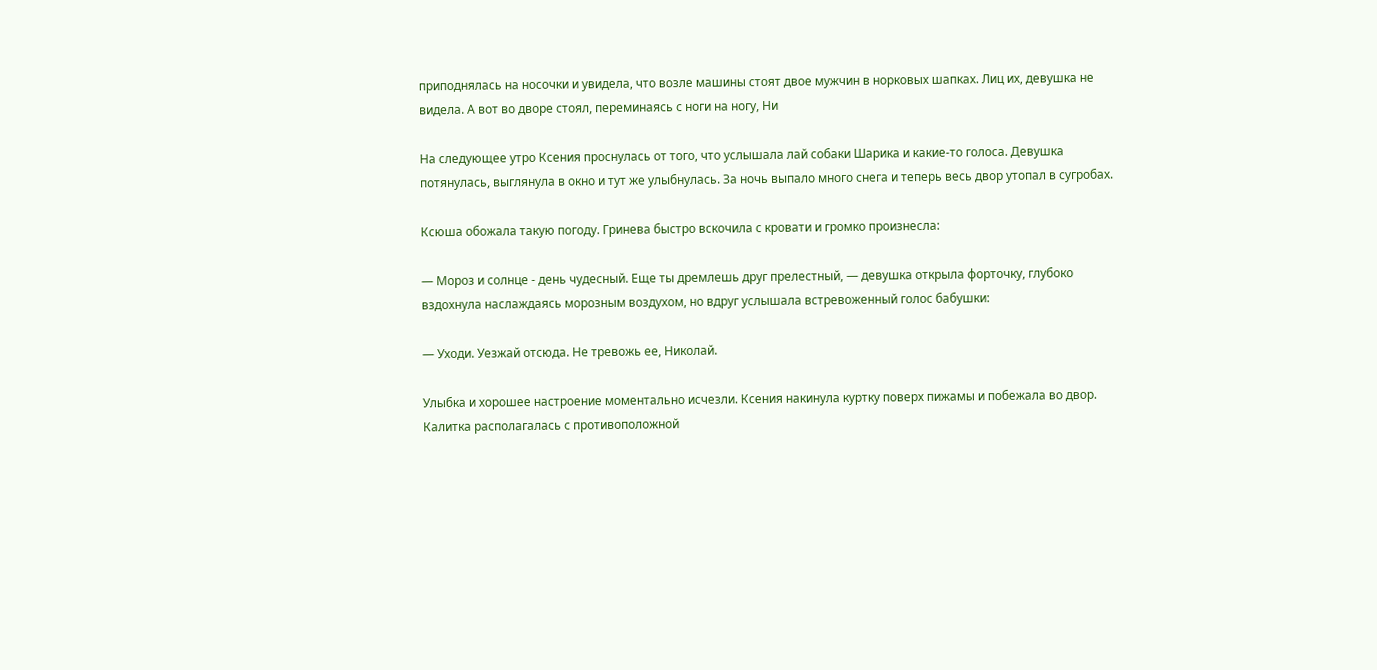приподнялась на носочки и увидела, что возле машины стоят двое мужчин в норковых шапках. Лиц их, девушка не видела. А вот во дворе стоял, переминаясь с ноги на ногу, Ни

На следующее утро Ксения проснулась от того, что услышала лай собаки Шарика и какие-то голоса. Девушка потянулась, выглянула в окно и тут же улыбнулась. За ночь выпало много снега и теперь весь двор утопал в сугробах.

Ксюша обожала такую погоду. Гринева быстро вскочила с кровати и громко произнесла:

— Мороз и солнце - день чудесный. Еще ты дремлешь друг прелестный, — девушка открыла форточку, глубоко вздохнула наслаждаясь морозным воздухом, но вдруг услышала встревоженный голос бабушки:

— Уходи. Уезжай отсюда. Не тревожь ее, Николай.

Улыбка и хорошее настроение моментально исчезли. Ксения накинула куртку поверх пижамы и побежала во двор. Калитка располагалась с противоположной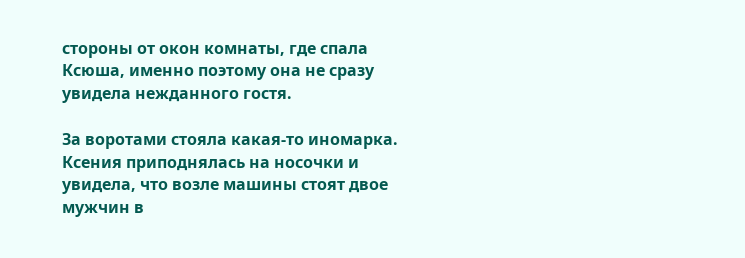стороны от окон комнаты, где спала Ксюша, именно поэтому она не сразу увидела нежданного гостя.

За воротами стояла какая-то иномарка. Ксения приподнялась на носочки и увидела, что возле машины стоят двое мужчин в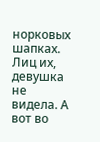норковых шапках. Лиц их, девушка не видела. А вот во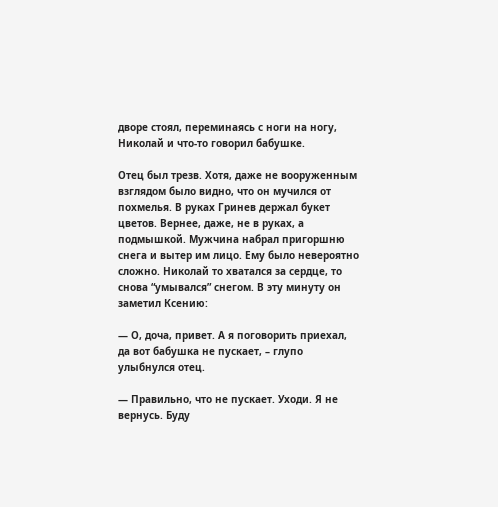дворе стоял, переминаясь с ноги на ногу, Николай и что-то говорил бабушке.

Отец был трезв. Хотя, даже не вооруженным взглядом было видно, что он мучился от похмелья. В руках Гринев держал букет цветов. Вернее, даже, не в руках, а подмышкой. Мужчина набрал пригоршню снега и вытер им лицо. Ему было невероятно сложно. Николай то хватался за сердце, то снова “умывался” снегом. В эту минуту он заметил Ксению:

— О, доча, привет. А я поговорить приехал, да вот бабушка не пускает, – глупо улыбнулся отец.

— Правильно, что не пускает. Уходи. Я не вернусь. Буду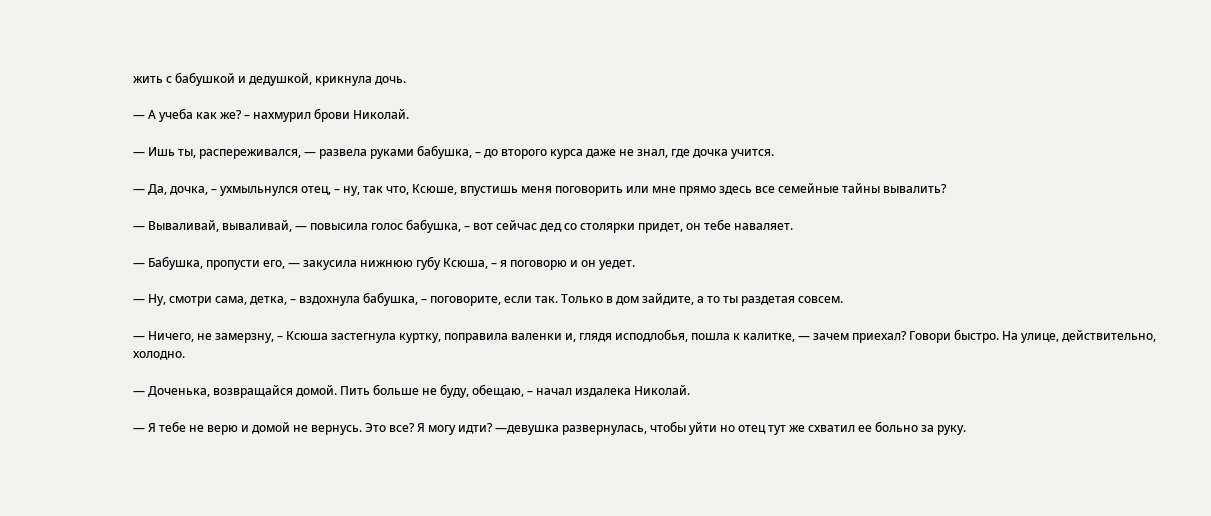жить с бабушкой и дедушкой, крикнула дочь.

— А учеба как же? – нахмурил брови Николай.

— Ишь ты, распереживался, — развела руками бабушка, – до второго курса даже не знал, где дочка учится.

— Да, дочка, – ухмыльнулся отец, – ну, так что, Ксюше, впустишь меня поговорить или мне прямо здесь все семейные тайны вывалить?

— Вываливай, вываливай, — повысила голос бабушка, – вот сейчас дед со столярки придет, он тебе наваляет.

— Бабушка, пропусти его, — закусила нижнюю губу Ксюша, – я поговорю и он уедет.

— Ну, смотри сама, детка, – вздохнула бабушка, – поговорите, если так. Только в дом зайдите, а то ты раздетая совсем.

— Ничего, не замерзну, – Ксюша застегнула куртку, поправила валенки и, глядя исподлобья, пошла к калитке, — зачем приехал? Говори быстро. На улице, действительно, холодно.

— Доченька, возвращайся домой. Пить больше не буду, обещаю, – начал издалека Николай.

— Я тебе не верю и домой не вернусь. Это все? Я могу идти? —девушка развернулась, чтобы уйти но отец тут же схватил ее больно за руку.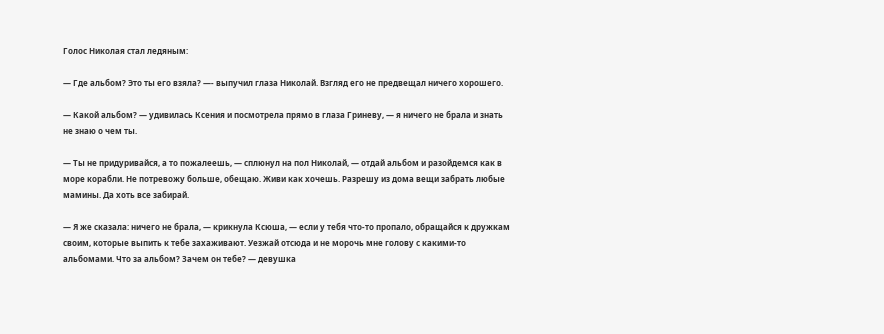Голос Николая стал ледяным:

— Где альбом? Это ты его взяла? —- выпучил глаза Николай. Взгляд его не предвещал ничего хорошего.

— Какой альбом? — удивилась Ксения и посмотрела прямо в глаза Гриневу, — я ничего не брала и знать не знаю о чем ты.

— Ты не придуривайся, а то пожалеешь, — сплюнул на пол Николай, — отдай альбом и разойдемся как в море корабли. Не потревожу больше, обещаю. Живи как хочешь. Разрешу из дома вещи забрать любые мамины. Да хоть все забирай.

— Я же сказала: ничего не брала, — крикнула Ксюша, — если у тебя что-то пропало, обращайся к дружкам своим, которые выпить к тебе захаживают. Уезжай отсюда и не морочь мне голову с какими-то альбомами. Что за альбом? Зачем он тебе? — девушка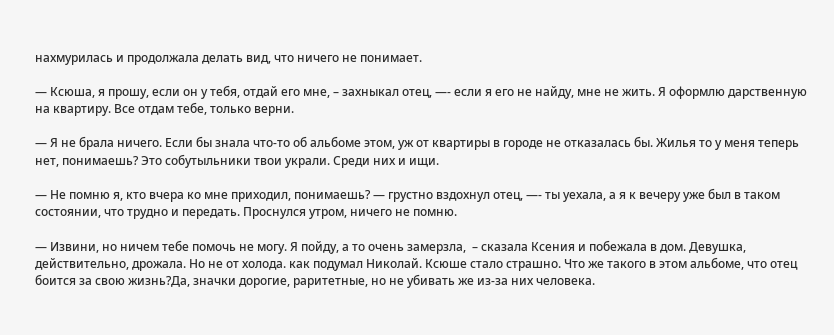нахмурилась и продолжала делать вид, что ничего не понимает.

— Ксюша, я прошу, если он у тебя, отдай его мне, – захныкал отец, —- если я его не найду, мне не жить. Я оформлю дарственную на квартиру. Все отдам тебе, только верни.

— Я не брала ничего. Если бы знала что-то об альбоме этом, уж от квартиры в городе не отказалась бы. Жилья то у меня теперь нет, понимаешь? Это собутыльники твои украли. Среди них и ищи.

— Не помню я, кто вчера ко мне приходил, понимаешь? — грустно вздохнул отец, —- ты уехала, а я к вечеру уже был в таком состоянии, что трудно и передать. Проснулся утром, ничего не помню.

— Извини, но ничем тебе помочь не могу. Я пойду, а то очень замерзла,  – сказала Ксения и побежала в дом. Девушка, действительно, дрожала. Но не от холода. как подумал Николай. Ксюше стало страшно. Что же такого в этом альбоме, что отец боится за свою жизнь?Да, значки дорогие, раритетные, но не убивать же из-за них человека.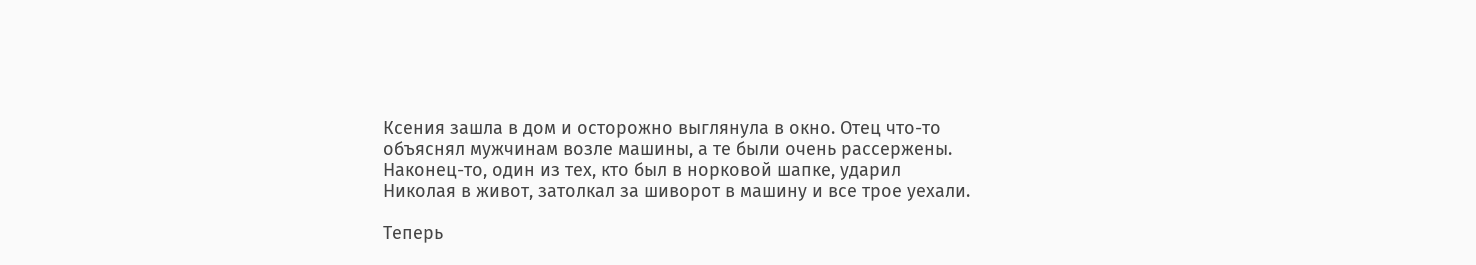Ксения зашла в дом и осторожно выглянула в окно. Отец что-то объяснял мужчинам возле машины, а те были очень рассержены. Наконец-то, один из тех, кто был в норковой шапке, ударил Николая в живот, затолкал за шиворот в машину и все трое уехали.

Теперь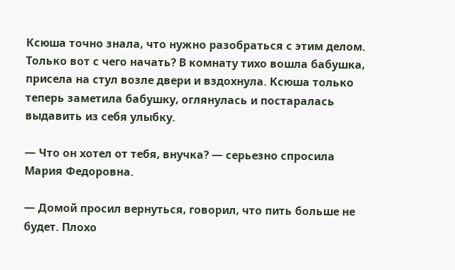Ксюша точно знала, что нужно разобраться с этим делом. Только вот с чего начать? В комнату тихо вошла бабушка, присела на стул возле двери и вздохнула. Ксюша только теперь заметила бабушку, оглянулась и постаралась выдавить из себя улыбку.

— Что он хотел от тебя, внучка? — серьезно спросила Мария Федоровна.

— Домой просил вернуться, говорил, что пить больше не будет. Плохо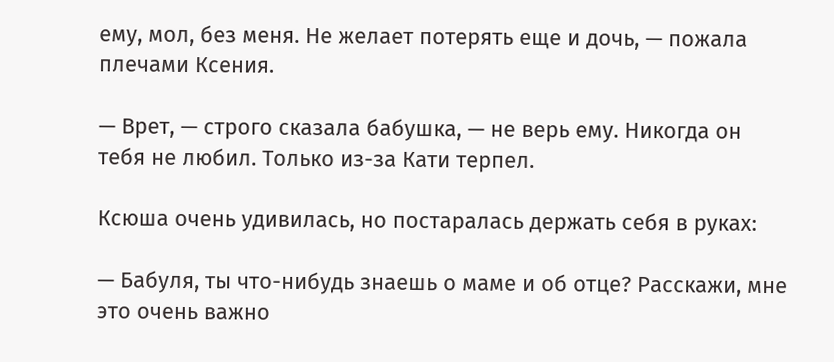ему, мол, без меня. Не желает потерять еще и дочь, — пожала плечами Ксения.

— Врет, — строго сказала бабушка, — не верь ему. Никогда он тебя не любил. Только из-за Кати терпел.

Ксюша очень удивилась, но постаралась держать себя в руках:

— Бабуля, ты что-нибудь знаешь о маме и об отце? Расскажи, мне это очень важно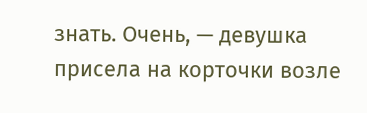знать. Очень, — девушка присела на корточки возле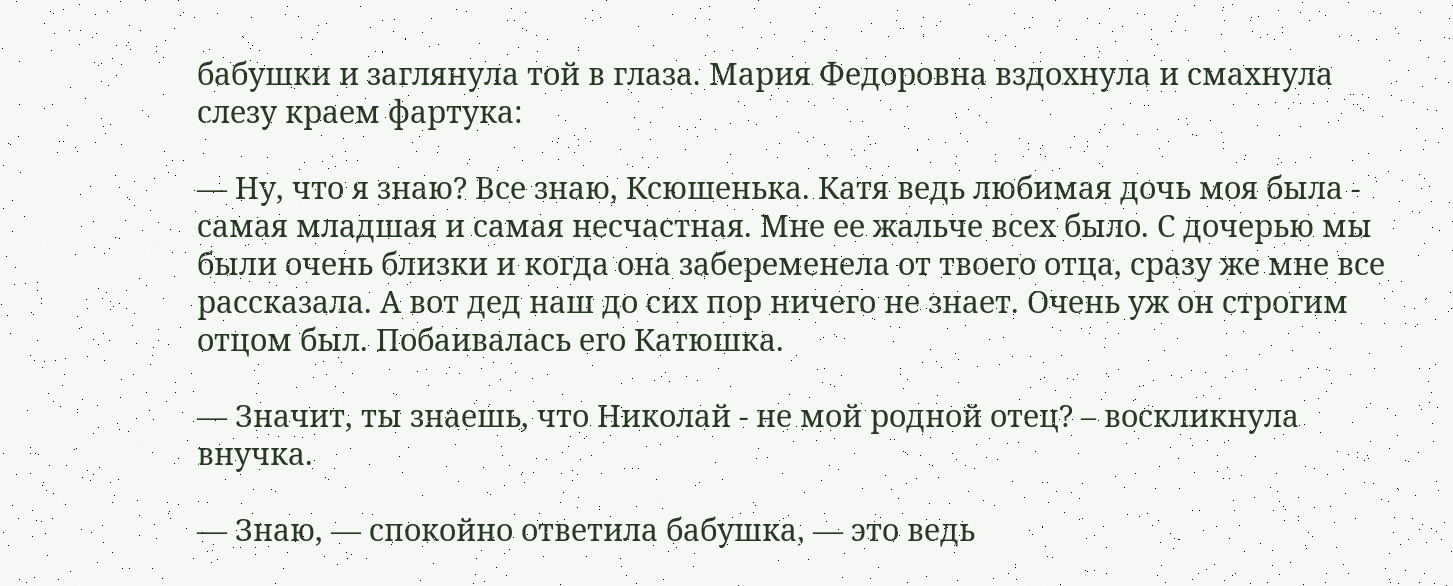бабушки и заглянула той в глаза. Мария Федоровна вздохнула и смахнула слезу краем фартука:

— Ну, что я знаю? Все знаю, Ксюшенька. Катя ведь любимая дочь моя была - самая младшая и самая несчастная. Мне ее жальче всех было. С дочерью мы были очень близки и когда она забеременела от твоего отца, сразу же мне все рассказала. А вот дед наш до сих пор ничего не знает. Очень уж он строгим отцом был. Побаивалась его Катюшка.

— Значит, ты знаешь, что Николай - не мой родной отец? – воскликнула внучка.

— Знаю, — спокойно ответила бабушка, — это ведь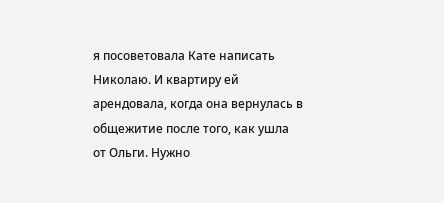я посоветовала Кате написать Николаю. И квартиру ей арендовала, когда она вернулась в общежитие после того, как ушла от Ольги. Нужно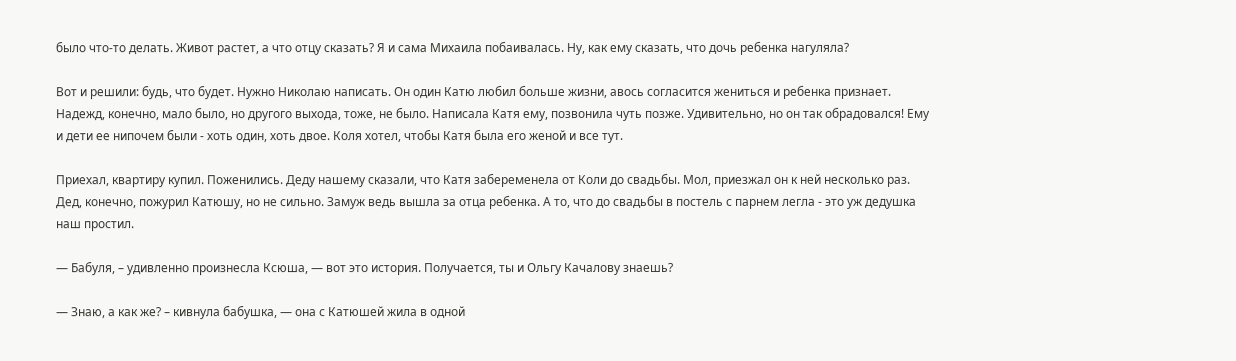было что-то делать. Живот растет, а что отцу сказать? Я и сама Михаила побаивалась. Ну, как ему сказать, что дочь ребенка нагуляла?

Вот и решили: будь, что будет. Нужно Николаю написать. Он один Катю любил больше жизни, авось согласится жениться и ребенка признает. Надежд, конечно, мало было, но другого выхода, тоже, не было. Написала Катя ему, позвонила чуть позже. Удивительно, но он так обрадовался! Ему и дети ее нипочем были - хоть один, хоть двое. Коля хотел, чтобы Катя была его женой и все тут.

Приехал, квартиру купил. Поженились. Деду нашему сказали, что Катя забеременела от Коли до свадьбы. Мол, приезжал он к ней несколько раз. Дед, конечно, пожурил Катюшу, но не сильно. Замуж ведь вышла за отца ребенка. А то, что до свадьбы в постель с парнем легла - это уж дедушка наш простил.

— Бабуля, – удивленно произнесла Ксюша, — вот это история. Получается, ты и Ольгу Качалову знаешь?

— Знаю, а как же? – кивнула бабушка, — она с Катюшей жила в одной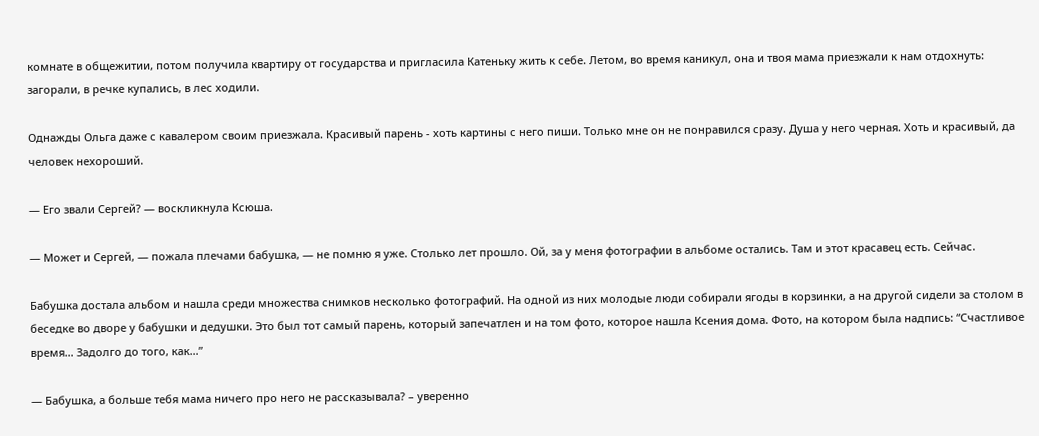комнате в общежитии, потом получила квартиру от государства и пригласила Катеньку жить к себе. Летом, во время каникул, она и твоя мама приезжали к нам отдохнуть: загорали, в речке купались, в лес ходили.

Однажды Ольга даже с кавалером своим приезжала. Красивый парень - хоть картины с него пиши. Только мне он не понравился сразу. Душа у него черная. Хоть и красивый, да человек нехороший.

— Его звали Сергей? — воскликнула Ксюша.

— Может и Сергей, — пожала плечами бабушка, — не помню я уже. Столько лет прошло. Ой, за у меня фотографии в альбоме остались. Там и этот красавец есть. Сейчас.

Бабушка достала альбом и нашла среди множества снимков несколько фотографий. На одной из них молодые люди собирали ягоды в корзинки, а на другой сидели за столом в беседке во дворе у бабушки и дедушки. Это был тот самый парень, который запечатлен и на том фото, которое нашла Ксения дома. Фото, на котором была надпись: “Счастливое время… Задолго до того, как…”

— Бабушка, а больше тебя мама ничего про него не рассказывала? – уверенно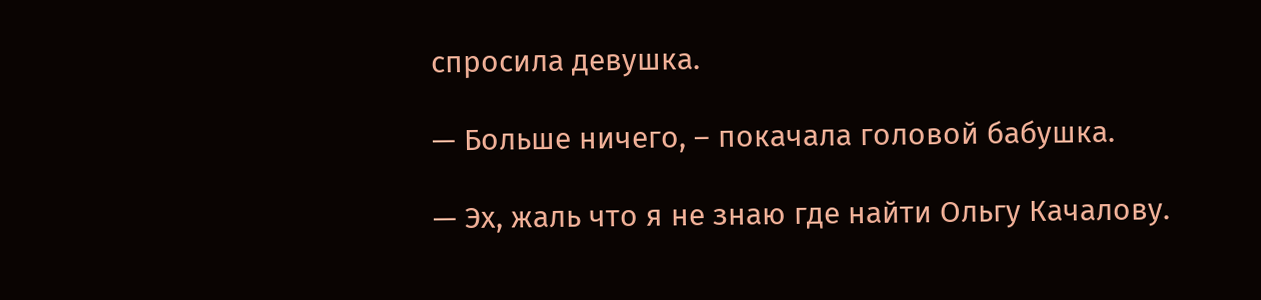спросила девушка.

— Больше ничего, – покачала головой бабушка.

— Эх, жаль что я не знаю где найти Ольгу Качалову.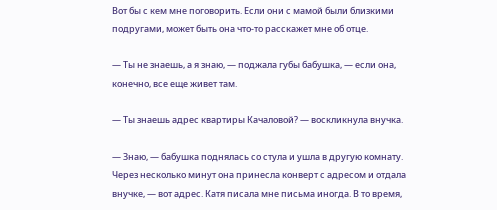Вот бы с кем мне поговорить. Если они с мамой были близкими подругами, может быть она что-то расскажет мне об отце.

— Ты не знаешь, а я знаю, — поджала губы бабушка, — если она, конечно, все еще живет там.

— Ты знаешь адрес квартиры Качаловой? — воскликнула внучка.

— Знаю, — бабушка поднялась со стула и ушла в другую комнату. Через несколько минут она принесла конверт с адресом и отдала внучке, — вот адрес. Катя писала мне письма иногда. В то время,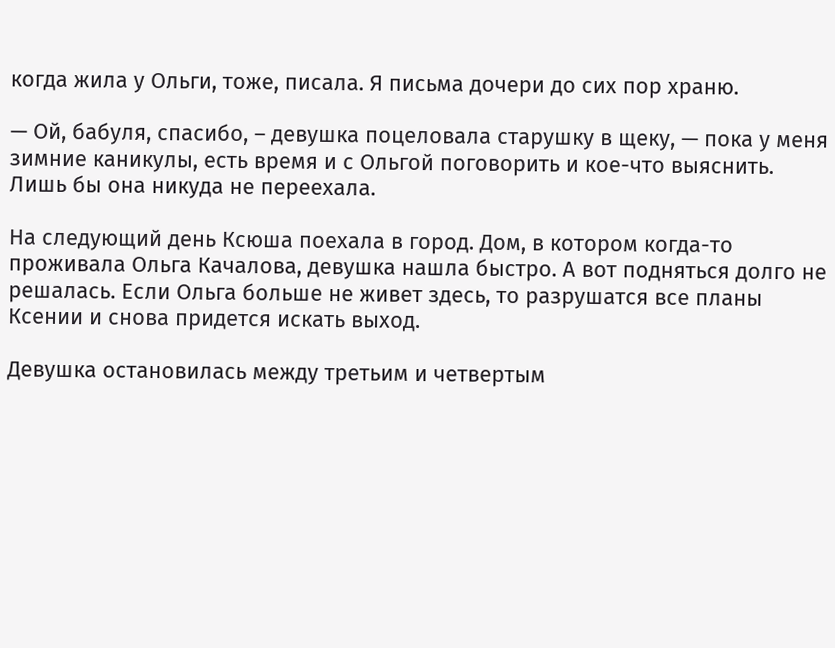когда жила у Ольги, тоже, писала. Я письма дочери до сих пор храню.

— Ой, бабуля, спасибо, – девушка поцеловала старушку в щеку, — пока у меня зимние каникулы, есть время и с Ольгой поговорить и кое-что выяснить. Лишь бы она никуда не переехала.

На следующий день Ксюша поехала в город. Дом, в котором когда-то проживала Ольга Качалова, девушка нашла быстро. А вот подняться долго не решалась. Если Ольга больше не живет здесь, то разрушатся все планы Ксении и снова придется искать выход.

Девушка остановилась между третьим и четвертым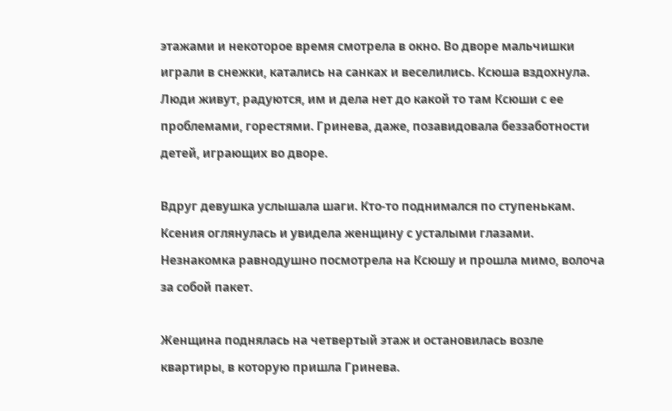этажами и некоторое время смотрела в окно. Во дворе мальчишки играли в снежки, катались на санках и веселились. Ксюша вздохнула. Люди живут, радуются, им и дела нет до какой то там Ксюши с ее проблемами, горестями. Гринева, даже, позавидовала беззаботности детей, играющих во дворе.

Вдруг девушка услышала шаги. Кто-то поднимался по ступенькам. Ксения оглянулась и увидела женщину с усталыми глазами. Незнакомка равнодушно посмотрела на Ксюшу и прошла мимо, волоча за собой пакет.

Женщина поднялась на четвертый этаж и остановилась возле квартиры, в которую пришла Гринева.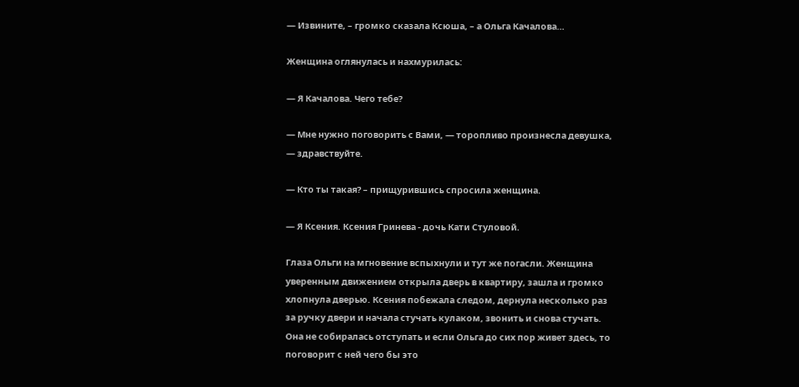— Извините, – громко сказала Ксюша, – а Ольга Качалова…

Женщина оглянулась и нахмурилась:

— Я Качалова. Чего тебе?

— Мне нужно поговорить с Вами, — торопливо произнесла девушка, — здравствуйте.

— Кто ты такая? – прищурившись спросила женщина.

— Я Ксения. Ксения Гринева - дочь Кати Стуловой.

Глаза Ольги на мгновение вспыхнули и тут же погасли. Женщина уверенным движением открыла дверь в квартиру, зашла и громко хлопнула дверью. Ксения побежала следом, дернула несколько раз за ручку двери и начала стучать кулаком, звонить и снова стучать. Она не собиралась отступать и если Ольга до сих пор живет здесь, то поговорит с ней чего бы это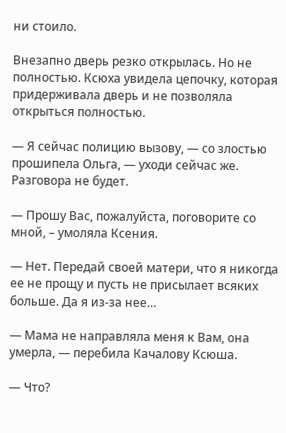ни стоило.

Внезапно дверь резко открылась. Но не полностью. Ксюха увидела цепочку, которая придерживала дверь и не позволяла открыться полностью.

— Я сейчас полицию вызову, — со злостью прошипела Ольга, — уходи сейчас же. Разговора не будет.

— Прошу Вас, пожалуйста, поговорите со мной, – умоляла Ксения.

— Нет. Передай своей матери, что я никогда ее не прощу и пусть не присылает всяких больше. Да я из-за нее…

— Мама не направляла меня к Вам, она умерла, — перебила Качалову Ксюша.

— Что?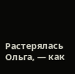Растерялась Ольга, — как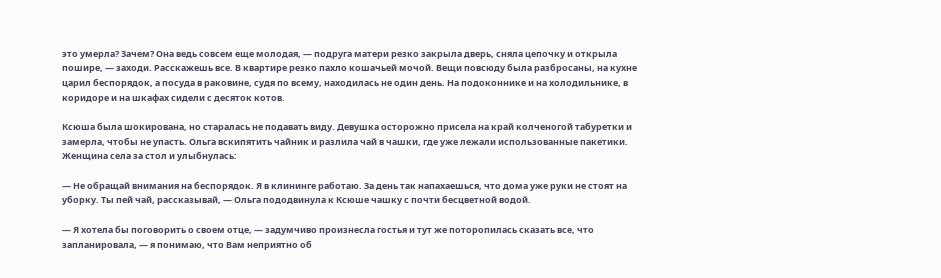это умерла? Зачем? Она ведь совсем еще молодая, — подруга матери резко закрыла дверь, сняла цепочку и открыла пошире, — заходи. Расскажешь все. В квартире резко пахло кошачьей мочой. Вещи повсюду была разбросаны, на кухне царил беспорядок, а посуда в раковине, судя по всему, находилась не один день. На подоконнике и на холодильнике, в коридоре и на шкафах сидели с десяток котов.

Ксюша была шокирована, но старалась не подавать виду. Девушка осторожно присела на край колченогой табуретки и замерла, чтобы не упасть. Ольга вскипятить чайник и разлила чай в чашки, где уже лежали использованные пакетики. Женщина села за стол и улыбнулась:

— Не обращай внимания на беспорядок. Я в клининге работаю. За день так напахаешься, что дома уже руки не стоят на уборку. Ты пей чай, рассказывай, — Ольга пододвинула к Ксюше чашку с почти бесцветной водой.

— Я хотела бы поговорить о своем отце, — задумчиво произнесла гостья и тут же поторопилась сказать все, что запланировала, — я понимаю, что Вам неприятно об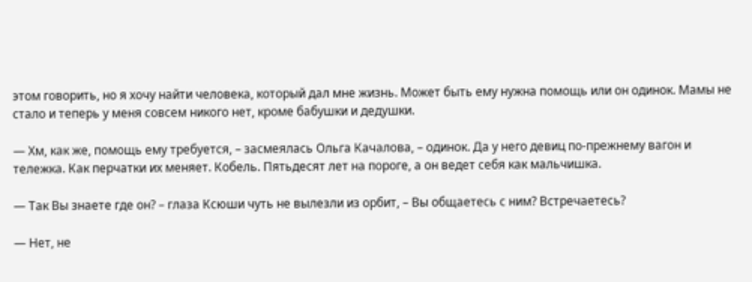этом говорить, но я хочу найти человека, который дал мне жизнь. Может быть ему нужна помощь или он одинок. Мамы не стало и теперь у меня совсем никого нет, кроме бабушки и дедушки.

— Хм, как же, помощь ему требуется, – засмеялась Ольга Качалова, – одинок. Да у него девиц по-прежнему вагон и тележка. Как перчатки их меняет. Кобель. Пятьдесят лет на пороге, а он ведет себя как мальчишка.

— Так Вы знаете где он? – глаза Ксюши чуть не вылезли из орбит, – Вы общаетесь с ним? Встречаетесь?

— Нет, не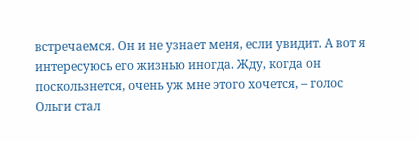встречаемся. Он и не узнает меня, если увидит. А вот я интересуюсь его жизнью иногда. Жду, когда он поскользнется, очень уж мне этого хочется, – голос Ольги стал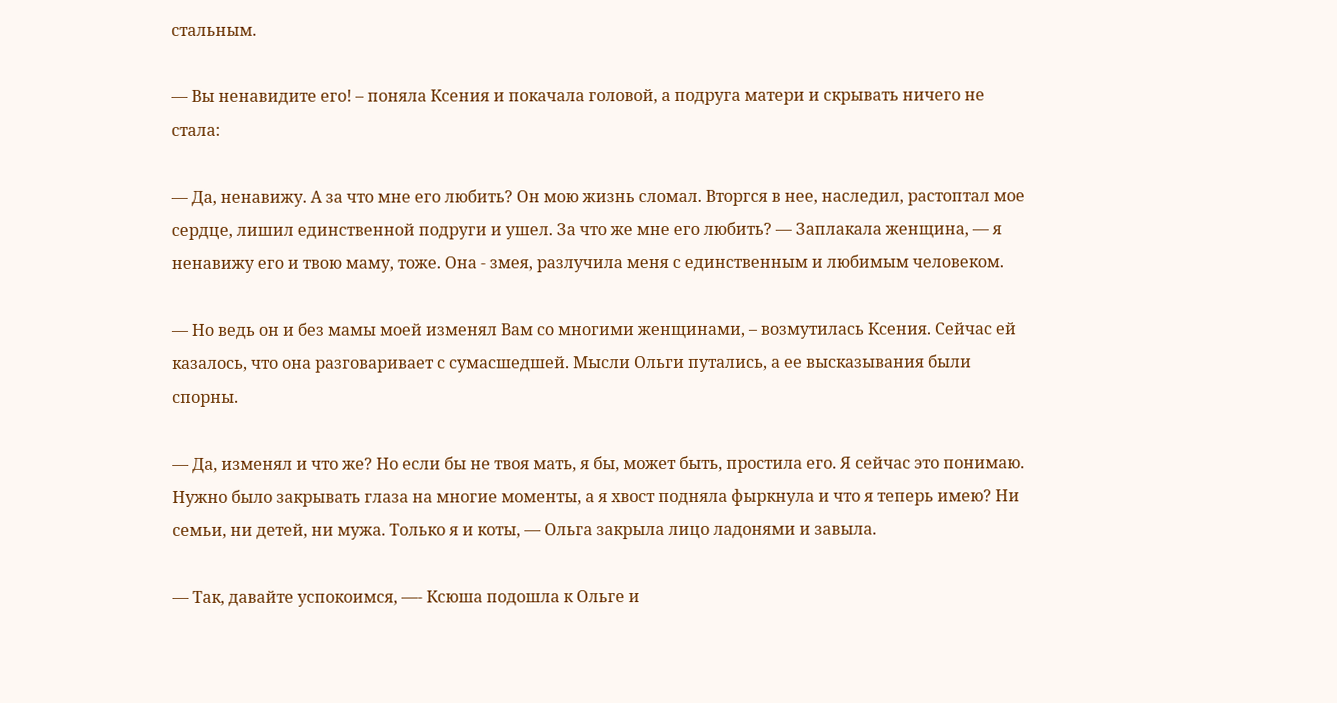стальным.

— Вы ненавидите его! – поняла Ксения и покачала головой, а подруга матери и скрывать ничего не стала:

— Да, ненавижу. А за что мне его любить? Он мою жизнь сломал. Вторгся в нее, наследил, растоптал мое сердце, лишил единственной подруги и ушел. За что же мне его любить? — Заплакала женщина, — я ненавижу его и твою маму, тоже. Она - змея, разлучила меня с единственным и любимым человеком.

— Но ведь он и без мамы моей изменял Вам со многими женщинами, – возмутилась Ксения. Сейчас ей казалось, что она разговаривает с сумасшедшей. Мысли Ольги путались, а ее высказывания были спорны.

— Да, изменял и что же? Но если бы не твоя мать, я бы, может быть, простила его. Я сейчас это понимаю. Нужно было закрывать глаза на многие моменты, а я хвост подняла фыркнула и что я теперь имею? Ни семьи, ни детей, ни мужа. Только я и коты, — Ольга закрыла лицо ладонями и завыла.

— Так, давайте успокоимся, —- Ксюша подошла к Ольге и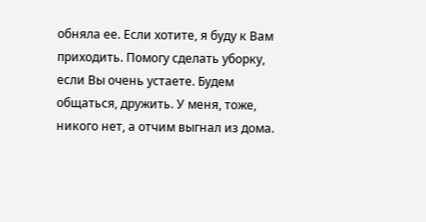обняла ее. Если хотите, я буду к Вам приходить. Помогу сделать уборку, если Вы очень устаете. Будем общаться, дружить. У меня, тоже, никого нет, а отчим выгнал из дома.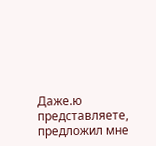Даже.ю представляете, предложил мне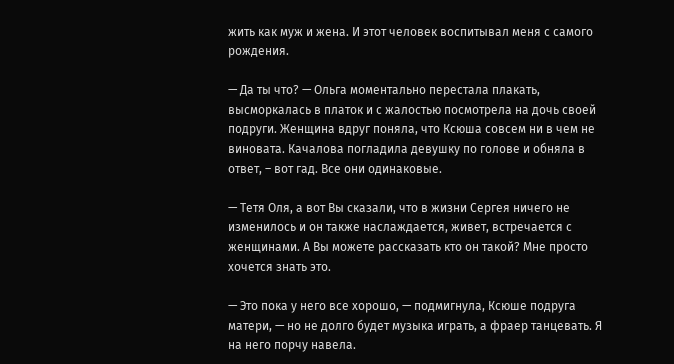жить как муж и жена. И этот человек воспитывал меня с самого рождения.

— Да ты что? — Ольга моментально перестала плакать, высморкалась в платок и с жалостью посмотрела на дочь своей подруги. Женщина вдруг поняла, что Ксюша совсем ни в чем не виновата. Качалова погладила девушку по голове и обняла в ответ, – вот гад. Все они одинаковые.

— Тетя Оля, а вот Вы сказали, что в жизни Сергея ничего не изменилось и он также наслаждается, живет, встречается с женщинами. А Вы можете рассказать кто он такой? Мне просто хочется знать это.

— Это пока у него все хорошо, — подмигнула, Ксюше подруга матери, — но не долго будет музыка играть, а фраер танцевать. Я на него порчу навела.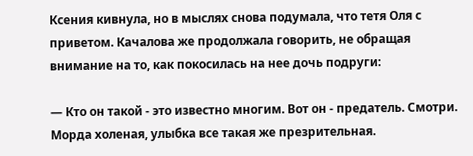Ксения кивнула, но в мыслях снова подумала, что тетя Оля с приветом. Качалова же продолжала говорить, не обращая внимание на то, как покосилась на нее дочь подруги:

— Кто он такой - это известно многим. Вот он - предатель. Смотри. Морда холеная, улыбка все такая же презрительная.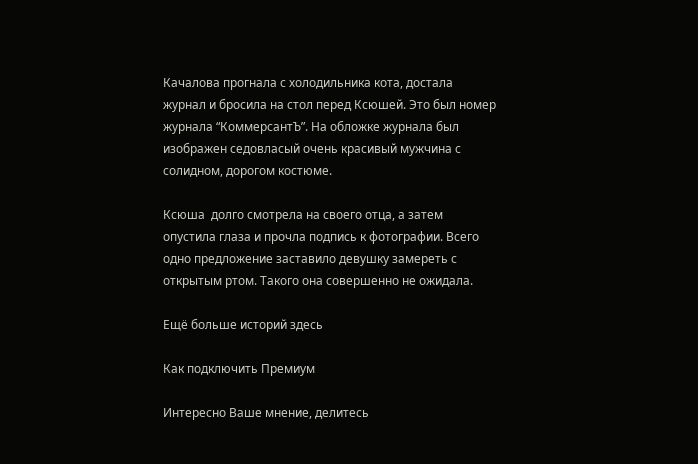Качалова прогнала с холодильника кота, достала журнал и бросила на стол перед Ксюшей. Это был номер журнала “КоммерсантЪ”. На обложке журнала был изображен седовласый очень красивый мужчина с солидном, дорогом костюме.

Ксюша  долго смотрела на своего отца, а затем опустила глаза и прочла подпись к фотографии. Всего одно предложение заставило девушку замереть с открытым ртом. Такого она совершенно не ожидала.

Ещё больше историй здесь

Как подключить Премиум

Интересно Ваше мнение, делитесь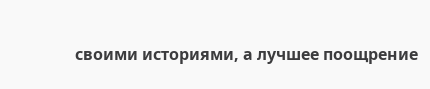своими историями, а лучшее поощрение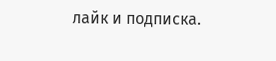лайк и подписка.